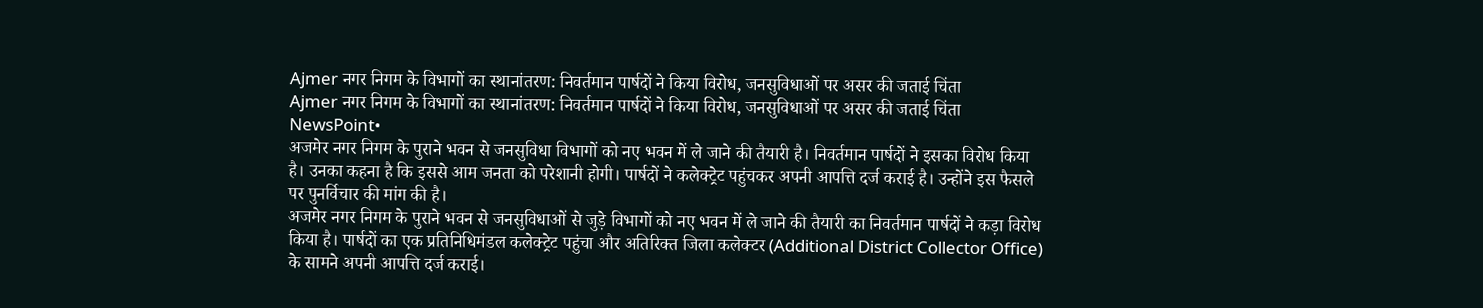Ajmer नगर निगम के विभागों का स्थानांतरण: निवर्तमान पार्षदों ने किया विरोध, जनसुविधाओं पर असर की जताई चिंता
Ajmer नगर निगम के विभागों का स्थानांतरण: निवर्तमान पार्षदों ने किया विरोध, जनसुविधाओं पर असर की जताई चिंता
NewsPoint•
अजमेर नगर निगम के पुराने भवन से जनसुविधा विभागों को नए भवन में ले जाने की तैयारी है। निवर्तमान पार्षदों ने इसका विरोध किया है। उनका कहना है कि इससे आम जनता को परेशानी होगी। पार्षदों ने कलेक्ट्रेट पहुंचकर अपनी आपत्ति दर्ज कराई है। उन्होंने इस फैसले पर पुनर्विचार की मांग की है।
अजमेर नगर निगम के पुराने भवन से जनसुविधाओं से जुड़े विभागों को नए भवन में ले जाने की तैयारी का निवर्तमान पार्षदों ने कड़ा विरोध किया है। पार्षदों का एक प्रतिनिधिमंडल कलेक्ट्रेट पहुंचा और अतिरिक्त जिला कलेक्टर (Additional District Collector Office) के सामने अपनी आपत्ति दर्ज कराई।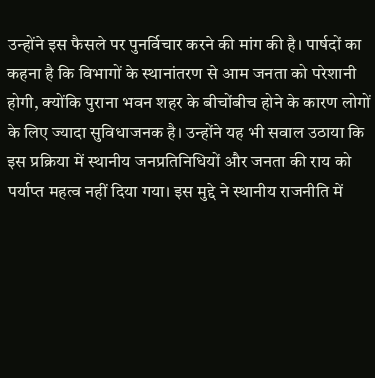उन्होंने इस फैसले पर पुनर्विचार करने की मांग की है। पार्षदों का कहना है कि विभागों के स्थानांतरण से आम जनता को परेशानी होगी, क्योंकि पुराना भवन शहर के बीचोंबीच होने के कारण लोगों के लिए ज्यादा सुविधाजनक है। उन्होंने यह भी सवाल उठाया कि इस प्रक्रिया में स्थानीय जनप्रतिनिधियों और जनता की राय को पर्याप्त महत्व नहीं दिया गया। इस मुद्दे ने स्थानीय राजनीति में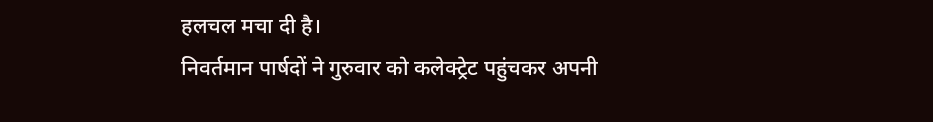हलचल मचा दी है।
निवर्तमान पार्षदों ने गुरुवार को कलेक्ट्रेट पहुंचकर अपनी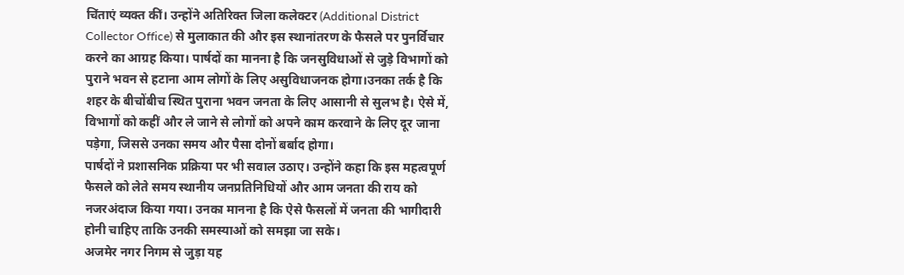चिंताएं व्यक्त कीं। उन्होंने अतिरिक्त जिला कलेक्टर (Additional District Collector Office) से मुलाकात की और इस स्थानांतरण के फैसले पर पुनर्विचार करने का आग्रह किया। पार्षदों का मानना है कि जनसुविधाओं से जुड़े विभागों को पुराने भवन से हटाना आम लोगों के लिए असुविधाजनक होगा।उनका तर्क है कि शहर के बीचोंबीच स्थित पुराना भवन जनता के लिए आसानी से सुलभ है। ऐसे में, विभागों को कहीं और ले जाने से लोगों को अपने काम करवाने के लिए दूर जाना पड़ेगा, जिससे उनका समय और पैसा दोनों बर्बाद होगा।
पार्षदों ने प्रशासनिक प्रक्रिया पर भी सवाल उठाए। उन्होंने कहा कि इस महत्वपूर्ण फैसले को लेते समय स्थानीय जनप्रतिनिधियों और आम जनता की राय को नजरअंदाज किया गया। उनका मानना है कि ऐसे फैसलों में जनता की भागीदारी होनी चाहिए ताकि उनकी समस्याओं को समझा जा सके।
अजमेर नगर निगम से जुड़ा यह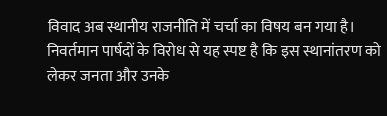विवाद अब स्थानीय राजनीति में चर्चा का विषय बन गया है। निवर्तमान पार्षदों के विरोध से यह स्पष्ट है कि इस स्थानांतरण को लेकर जनता और उनके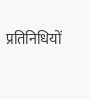प्रतिनिधियों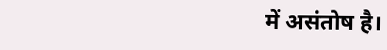में असंतोष है।